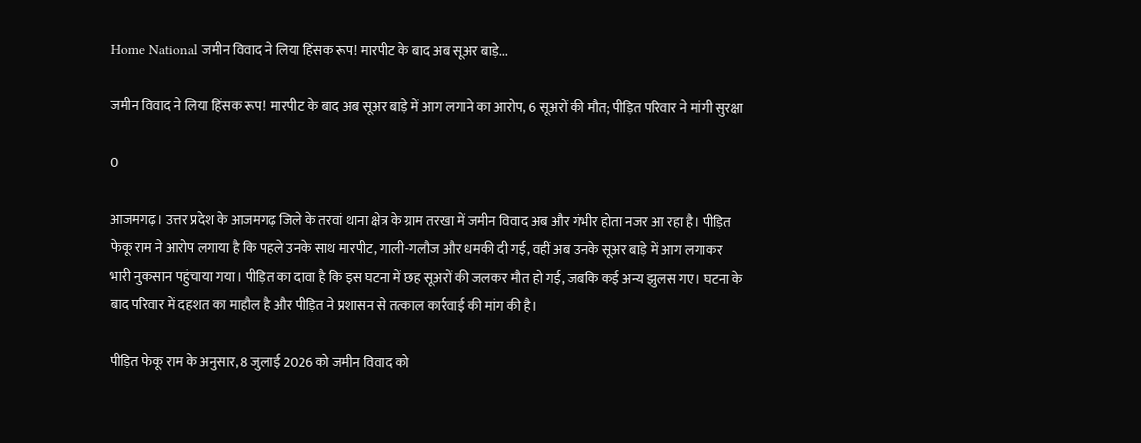Home National जमीन विवाद ने लिया हिंसक रूप! मारपीट के बाद अब सूअर बाड़े...

जमीन विवाद ने लिया हिंसक रूप! मारपीट के बाद अब सूअर बाड़े में आग लगाने का आरोप, 6 सूअरों की मौत; पीड़ित परिवार ने मांगी सुरक्षा

0

आजमगढ़। उत्तर प्रदेश के आजमगढ़ जिले के तरवां थाना क्षेत्र के ग्राम तरखा में जमीन विवाद अब और गंभीर होता नजर आ रहा है। पीड़ित फेकू राम ने आरोप लगाया है कि पहले उनके साथ मारपीट, गाली-गलौज और धमकी दी गई, वहीं अब उनके सूअर बाड़े में आग लगाकर भारी नुकसान पहुंचाया गया। पीड़ित का दावा है कि इस घटना में छह सूअरों की जलकर मौत हो गई, जबकि कई अन्य झुलस गए। घटना के बाद परिवार में दहशत का माहौल है और पीड़ित ने प्रशासन से तत्काल कार्रवाई की मांग की है।

पीड़ित फेकू राम के अनुसार, 8 जुलाई 2026 को जमीन विवाद को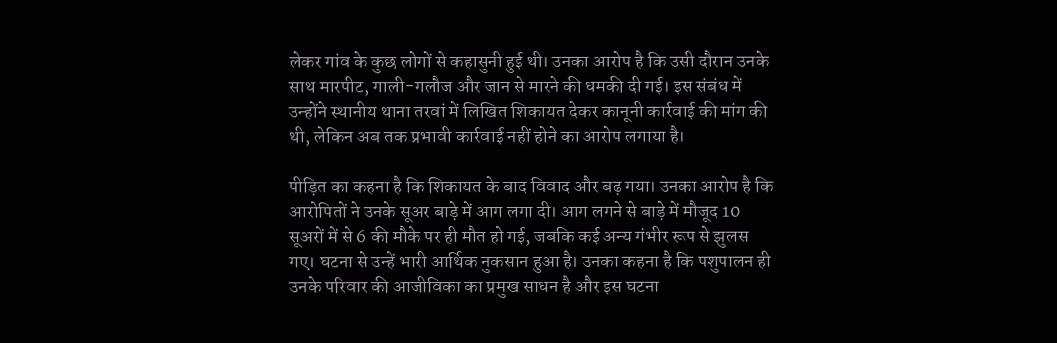लेकर गांव के कुछ लोगों से कहासुनी हुई थी। उनका आरोप है कि उसी दौरान उनके साथ मारपीट, गाली-गलौज और जान से मारने की धमकी दी गई। इस संबंध में उन्होंने स्थानीय थाना तरवां में लिखित शिकायत देकर कानूनी कार्रवाई की मांग की थी, लेकिन अब तक प्रभावी कार्रवाई नहीं होने का आरोप लगाया है।

पीड़ित का कहना है कि शिकायत के बाद विवाद और बढ़ गया। उनका आरोप है कि आरोपितों ने उनके सूअर बाड़े में आग लगा दी। आग लगने से बाड़े में मौजूद 10 सूअरों में से 6 की मौके पर ही मौत हो गई, जबकि कई अन्य गंभीर रूप से झुलस गए। घटना से उन्हें भारी आर्थिक नुकसान हुआ है। उनका कहना है कि पशुपालन ही उनके परिवार की आजीविका का प्रमुख साधन है और इस घटना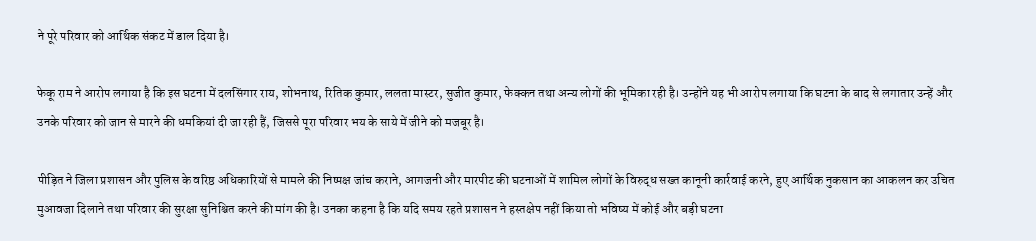ने पूरे परिवार को आर्थिक संकट में डाल दिया है।

फेकू राम ने आरोप लगाया है कि इस घटना में दलसिंगार राय, शोभनाथ, रितिक कुमार, ललता मास्टर, सुजीत कुमार, फेक्कन तथा अन्य लोगों की भूमिका रही है। उन्होंने यह भी आरोप लगाया कि घटना के बाद से लगातार उन्हें और उनके परिवार को जान से मारने की धमकियां दी जा रही हैं, जिससे पूरा परिवार भय के साये में जीने को मजबूर है।

पीड़ित ने जिला प्रशासन और पुलिस के वरिष्ठ अधिकारियों से मामले की निष्पक्ष जांच कराने, आगजनी और मारपीट की घटनाओं में शामिल लोगों के विरुद्ध सख्त कानूनी कार्रवाई करने, हुए आर्थिक नुकसान का आकलन कर उचित मुआवजा दिलाने तथा परिवार की सुरक्षा सुनिश्चित करने की मांग की है। उनका कहना है कि यदि समय रहते प्रशासन ने हस्तक्षेप नहीं किया तो भविष्य में कोई और बड़ी घटना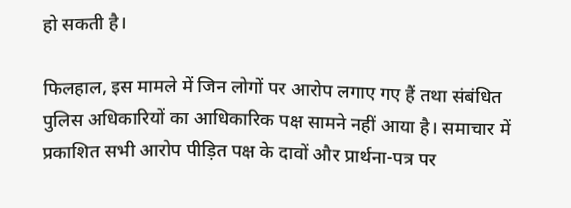हो सकती है।

फिलहाल, इस मामले में जिन लोगों पर आरोप लगाए गए हैं तथा संबंधित पुलिस अधिकारियों का आधिकारिक पक्ष सामने नहीं आया है। समाचार में प्रकाशित सभी आरोप पीड़ित पक्ष के दावों और प्रार्थना-पत्र पर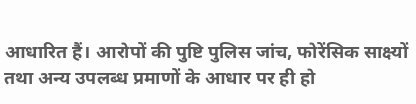आधारित हैं। आरोपों की पुष्टि पुलिस जांच, फोरेंसिक साक्ष्यों तथा अन्य उपलब्ध प्रमाणों के आधार पर ही हो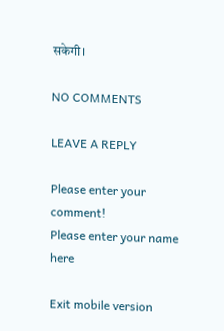सकेगी।

NO COMMENTS

LEAVE A REPLY

Please enter your comment!
Please enter your name here

Exit mobile version